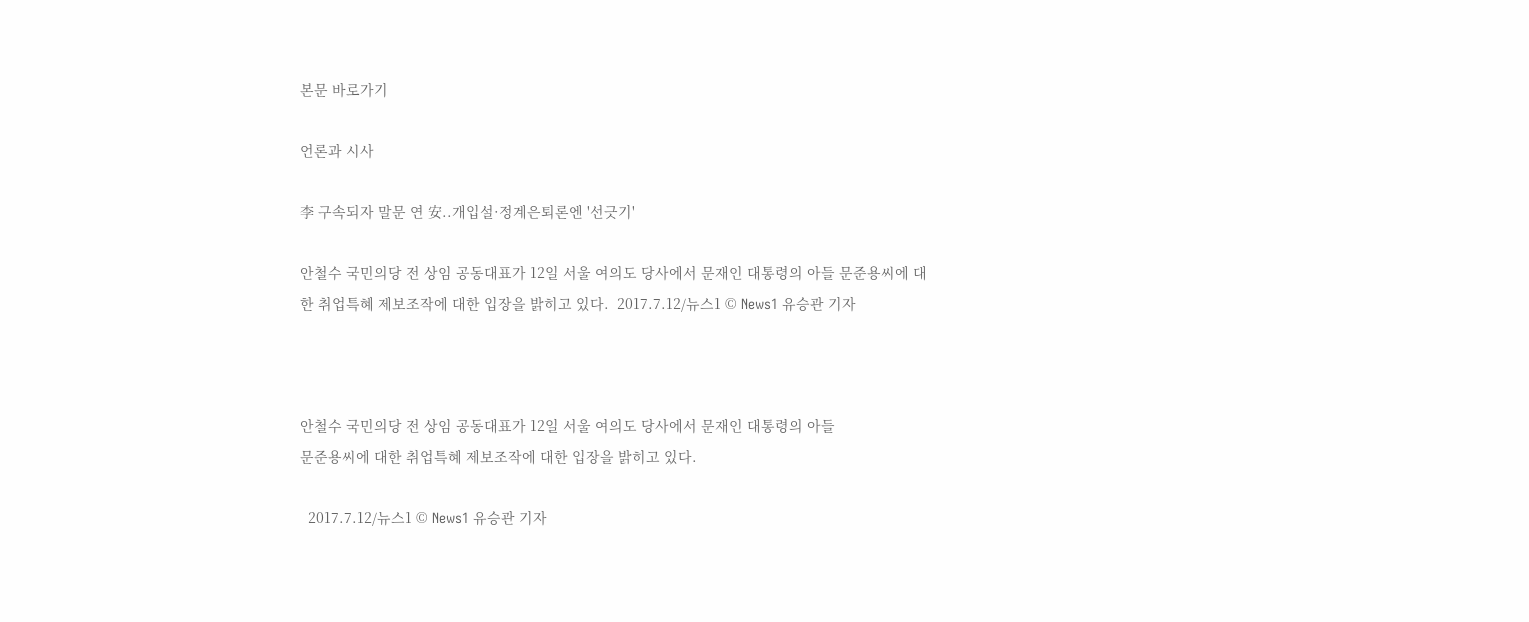본문 바로가기

언론과 시사

李 구속되자 말문 연 安..개입설·정계은퇴론엔 '선긋기'

안철수 국민의당 전 상임 공동대표가 12일 서울 여의도 당사에서 문재인 대통령의 아들 문준용씨에 대한 취업특혜 제보조작에 대한 입장을 밝히고 있다.  2017.7.12/뉴스1 © News1 유승관 기자



안철수 국민의당 전 상임 공동대표가 12일 서울 여의도 당사에서 문재인 대통령의 아들
문준용씨에 대한 취업특혜 제보조작에 대한 입장을 밝히고 있다.

  2017.7.12/뉴스1 © News1 유승관 기자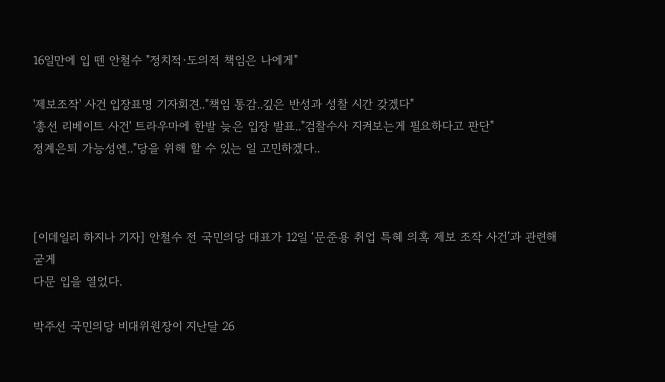16일만에 입 뗀 안철수 "정치적·도의적 책임은 나에게"

'제보조작' 사건 입장표명 기자회견.."책임 통감..깊은 반성과 성찰 시간 갖겠다"
'총선 리베이트 사건' 트라우마에 한발 늦은 입장 발표.."검찰수사 지켜보는게 필요하다고 판단"
정계은퇴 가능성엔.."당을 위해 할 수 있는 일 고민하겠다..



[이데일리 하지나 기자] 안철수 전 국민의당 대표가 12일 ‘문준용 취업 특혜 의혹 제보 조작 사건’과 관련해 굳게
다문 입을 열었다.

박주선 국민의당 비대위원장이 지난달 26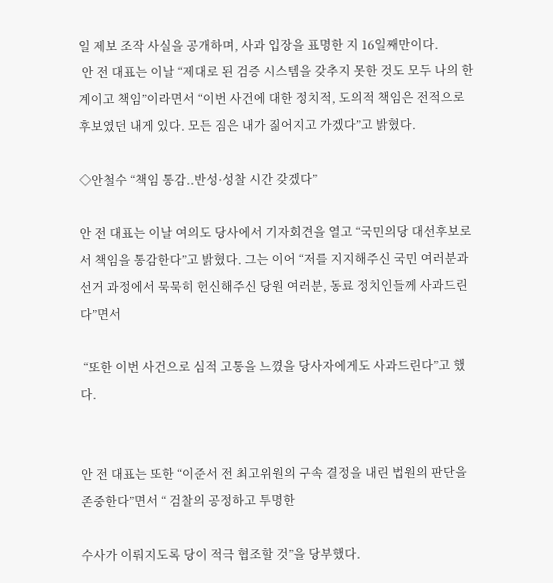일 제보 조작 사실을 공개하며, 사과 입장을 표명한 지 16일째만이다.
 안 전 대표는 이날 “제대로 된 검증 시스템을 갖추지 못한 것도 모두 나의 한계이고 책임”이라면서 “이번 사건에 대한 정치적, 도의적 책임은 전적으로 후보였던 내게 있다. 모든 짐은 내가 짊어지고 가겠다”고 밝혔다.

◇안철수 “책임 통감..반성·성찰 시간 갖겠다”

안 전 대표는 이날 여의도 당사에서 기자회견을 열고 “국민의당 대선후보로서 책임을 통감한다”고 밝혔다. 그는 이어 “저를 지지해주신 국민 여러분과 선거 과정에서 묵묵히 헌신해주신 당원 여러분, 동료 정치인들께 사과드린다”면서

 “또한 이번 사건으로 심적 고통을 느꼈을 당사자에게도 사과드린다”고 했다.


안 전 대표는 또한 “이준서 전 최고위원의 구속 결정을 내린 법원의 판단을 존중한다”면서 “ 검찰의 공정하고 투명한

수사가 이뤄지도록 당이 적극 협조할 것”을 당부했다.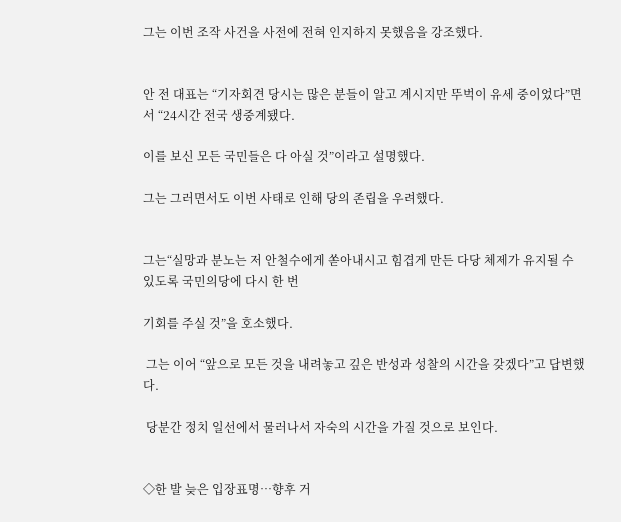그는 이번 조작 사건을 사전에 전혀 인지하지 못했음을 강조했다.


안 전 대표는 “기자회견 당시는 많은 분들이 알고 계시지만 뚜벅이 유세 중이었다”면서 “24시간 전국 생중계됐다.

이를 보신 모든 국민들은 다 아실 것”이라고 설명했다.

그는 그러면서도 이번 사태로 인해 당의 존립을 우려했다.


그는“실망과 분노는 저 안철수에게 쏟아내시고 힘겹게 만든 다당 체제가 유지될 수 있도록 국민의당에 다시 한 번

기회를 주실 것”을 호소했다.

 그는 이어 “앞으로 모든 것을 내려놓고 깊은 반성과 성찰의 시간을 갖겠다”고 답변했다.

 당분간 정치 일선에서 물러나서 자숙의 시간을 가질 것으로 보인다.


◇한 발 늦은 입장표명…향후 거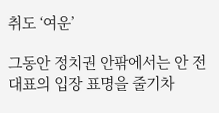취도 ‘여운’

그동안 정치권 안팎에서는 안 전 대표의 입장 표명을 줄기차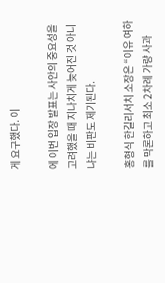게 요구했다. 이

에 이번 입장 발표는 사안의 중요성을 고려했을 때 지나치게 늦어진 것 아니냐는 비판도 제기된다.

홍형식 한길리서치 소장은 “이유 여하를 막론하고 최소 2차례 가량 사과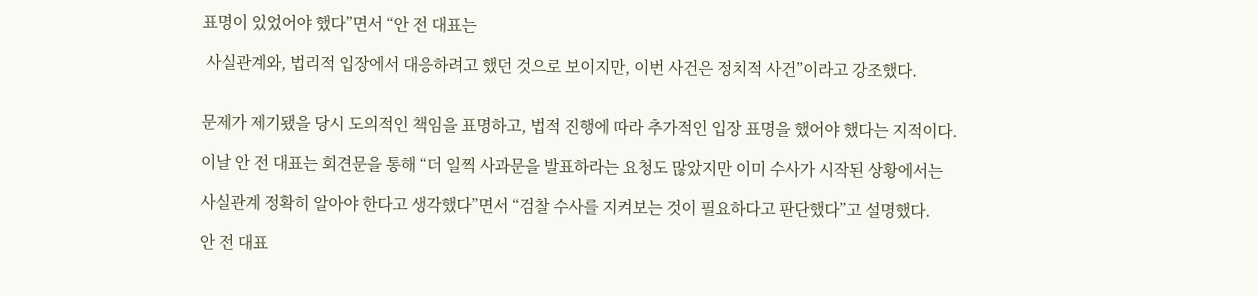표명이 있었어야 했다”면서 “안 전 대표는

 사실관계와, 법리적 입장에서 대응하려고 했던 것으로 보이지만, 이번 사건은 정치적 사건”이라고 강조했다.


문제가 제기됐을 당시 도의적인 책임을 표명하고, 법적 진행에 따라 추가적인 입장 표명을 했어야 했다는 지적이다.

이날 안 전 대표는 회견문을 통해 “더 일찍 사과문을 발표하라는 요청도 많았지만 이미 수사가 시작된 상황에서는

사실관계 정확히 알아야 한다고 생각했다”면서 “검찰 수사를 지켜보는 것이 필요하다고 판단했다”고 설명했다.

안 전 대표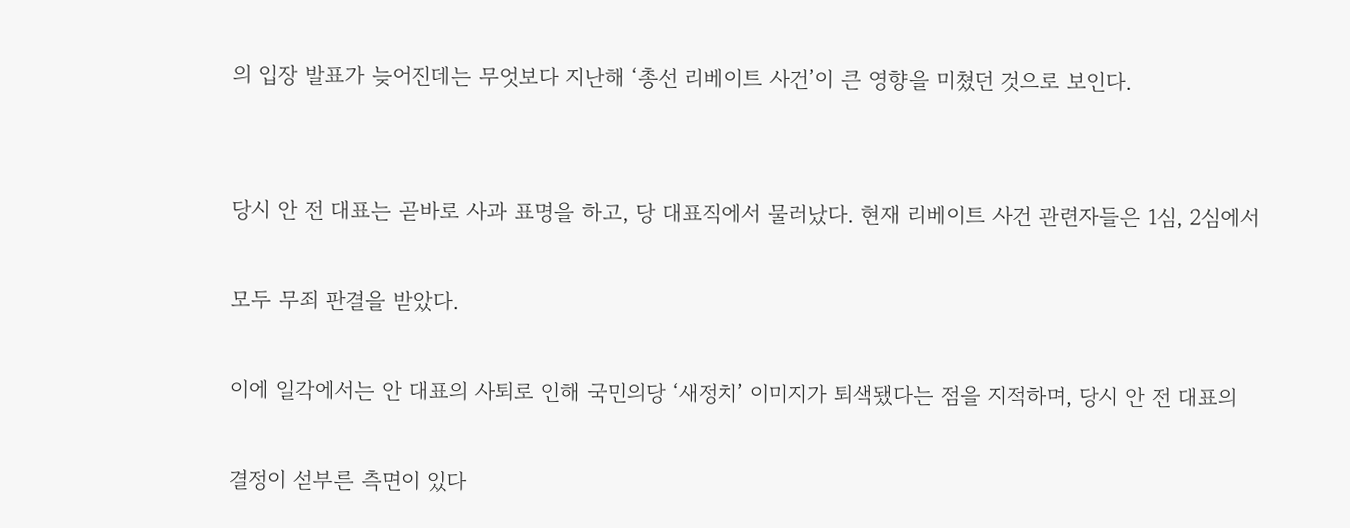의 입장 발표가 늦어진데는 무엇보다 지난해 ‘총선 리베이트 사건’이 큰 영향을 미쳤던 것으로 보인다.


당시 안 전 대표는 곧바로 사과 표명을 하고, 당 대표직에서 물러났다. 현재 리베이트 사건 관련자들은 1심, 2심에서

모두 무죄 판결을 받았다.

이에 일각에서는 안 대표의 사퇴로 인해 국민의당 ‘새정치’ 이미지가 퇴색됐다는 점을 지적하며, 당시 안 전 대표의

결정이 섣부른 측면이 있다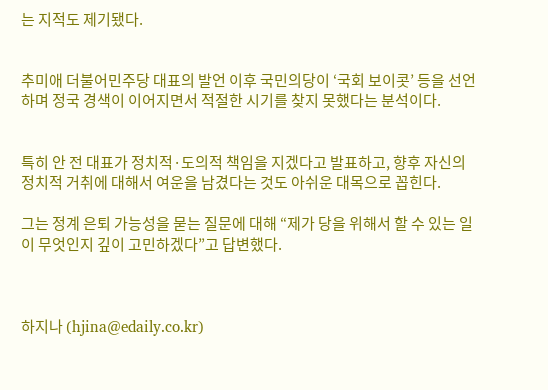는 지적도 제기됐다.


추미애 더불어민주당 대표의 발언 이후 국민의당이 ‘국회 보이콧’ 등을 선언하며 정국 경색이 이어지면서 적절한 시기를 찾지 못했다는 분석이다.


특히 안 전 대표가 정치적·도의적 책임을 지겠다고 발표하고, 향후 자신의 정치적 거취에 대해서 여운을 남겼다는 것도 아쉬운 대목으로 꼽힌다.

그는 정계 은퇴 가능성을 묻는 질문에 대해 “제가 당을 위해서 할 수 있는 일이 무엇인지 깊이 고민하겠다”고 답변했다.



하지나 (hjina@edaily.co.kr)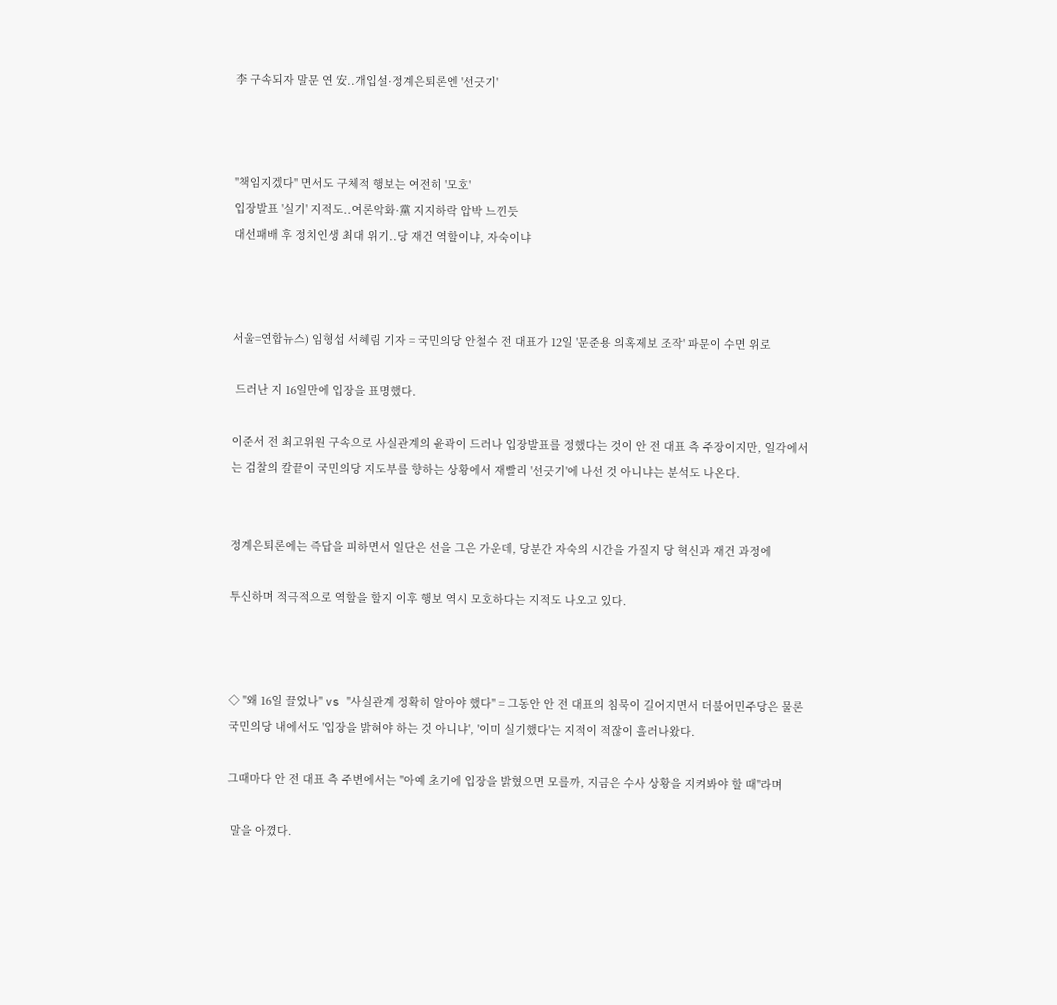李 구속되자 말문 연 安..개입설·정계은퇴론엔 '선긋기'



"책임지겠다" 면서도 구체적 행보는 여전히 '모호'
입장발표 '실기' 지적도..여론악화·黨 지지하락 압박 느낀듯
대선패배 후 정치인생 최대 위기..당 재건 역할이냐, 자숙이냐



서울=연합뉴스) 임형섭 서혜림 기자 = 국민의당 안철수 전 대표가 12일 '문준용 의혹제보 조작' 파문이 수면 위로

 드러난 지 16일만에 입장을 표명했다.

이준서 전 최고위원 구속으로 사실관계의 윤곽이 드러나 입장발표를 정했다는 것이 안 전 대표 측 주장이지만, 일각에서는 검찰의 칼끝이 국민의당 지도부를 향하는 상황에서 재빨리 '선긋기'에 나선 것 아니냐는 분석도 나온다.


정계은퇴론에는 즉답을 피하면서 일단은 선을 그은 가운데, 당분간 자숙의 시간을 가질지 당 혁신과 재건 과정에

투신하며 적극적으로 역할을 할지 이후 행보 역시 모호하다는 지적도 나오고 있다.



◇ "왜 16일 끌었나" vs "사실관계 정확히 알아야 했다" = 그동안 안 전 대표의 침묵이 길어지면서 더불어민주당은 물론 국민의당 내에서도 '입장을 밝혀야 하는 것 아니냐', '이미 실기했다'는 지적이 적잖이 흘러나왔다.

그때마다 안 전 대표 측 주변에서는 "아예 초기에 입장을 밝혔으면 모를까, 지금은 수사 상황을 지켜봐야 할 때"라며

 말을 아꼈다.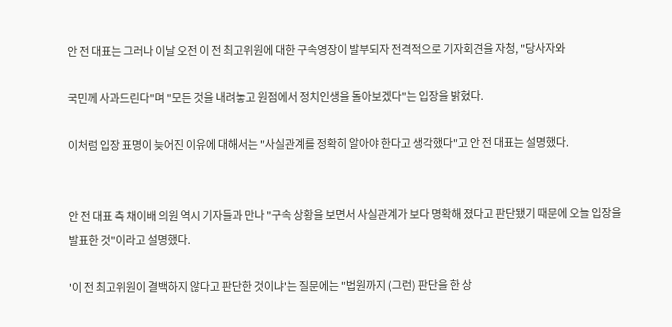안 전 대표는 그러나 이날 오전 이 전 최고위원에 대한 구속영장이 발부되자 전격적으로 기자회견을 자청, "당사자와

국민께 사과드린다"며 "모든 것을 내려놓고 원점에서 정치인생을 돌아보겠다"는 입장을 밝혔다.

이처럼 입장 표명이 늦어진 이유에 대해서는 "사실관계를 정확히 알아야 한다고 생각했다"고 안 전 대표는 설명했다.


안 전 대표 측 채이배 의원 역시 기자들과 만나 "구속 상황을 보면서 사실관계가 보다 명확해 졌다고 판단됐기 때문에 오늘 입장을 발표한 것"이라고 설명했다.

'이 전 최고위원이 결백하지 않다고 판단한 것이냐'는 질문에는 "법원까지 (그런) 판단을 한 상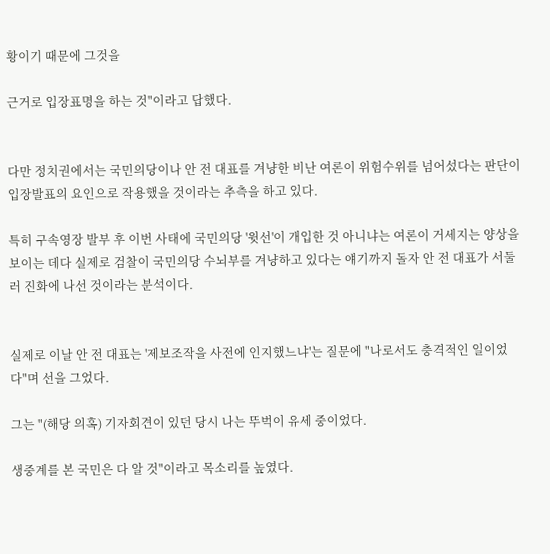황이기 때문에 그것을

근거로 입장표명을 하는 것"이라고 답했다.


다만 정치권에서는 국민의당이나 안 전 대표를 겨냥한 비난 여론이 위험수위를 넘어섰다는 판단이 입장발표의 요인으로 작용했을 것이라는 추측을 하고 있다.

특히 구속영장 발부 후 이번 사태에 국민의당 '윗선'이 개입한 것 아니냐는 여론이 거세지는 양상을 보이는 데다 실제로 검찰이 국민의당 수뇌부를 겨냥하고 있다는 얘기까지 돌자 안 전 대표가 서둘러 진화에 나선 것이라는 분석이다.


실제로 이날 안 전 대표는 '제보조작을 사전에 인지했느냐'는 질문에 "나로서도 충격적인 일이었다"며 선을 그었다.

그는 "(해당 의혹) 기자회견이 있던 당시 나는 뚜벅이 유세 중이었다.

생중계를 본 국민은 다 알 것"이라고 목소리를 높였다.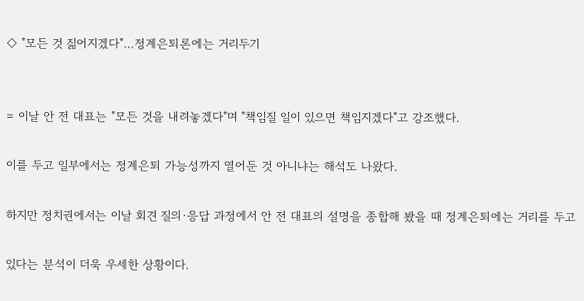◇ "모든 것 짊어지겠다"…정계은퇴론에는 거리두기


= 이날 안 전 대표는 "모든 것을 내려놓겠다"며 "책임질 일이 있으면 책임지겠다"고 강조했다.

이를 두고 일부에서는 정계은퇴 가능성까지 열어둔 것 아니냐는 해석도 나왔다.

하지만 정치권에서는 이날 회견 질의·응답 과정에서 안 전 대표의 설명을 종합해 봤을 때 정계은퇴에는 거리를 두고

있다는 분석이 더욱 우세한 상황이다.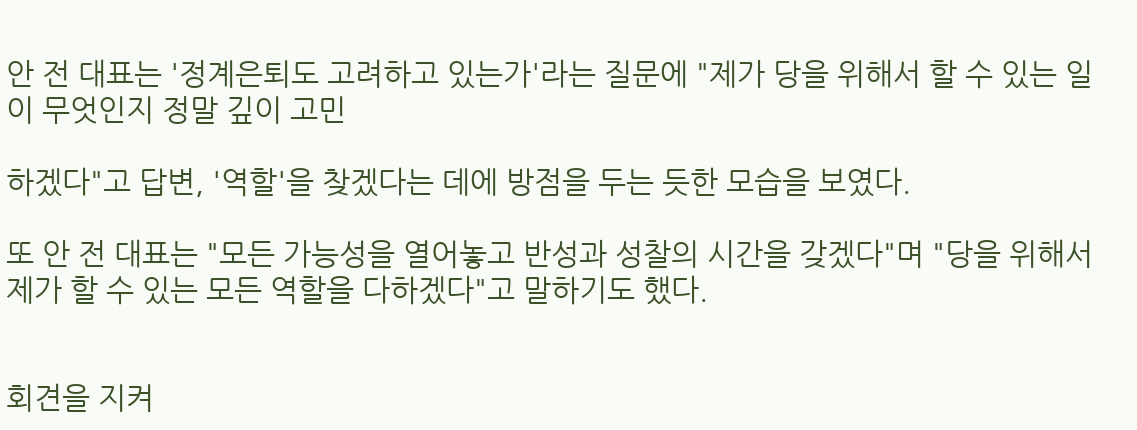안 전 대표는 '정계은퇴도 고려하고 있는가'라는 질문에 "제가 당을 위해서 할 수 있는 일이 무엇인지 정말 깊이 고민

하겠다"고 답변, '역할'을 찾겠다는 데에 방점을 두는 듯한 모습을 보였다.

또 안 전 대표는 "모든 가능성을 열어놓고 반성과 성찰의 시간을 갖겠다"며 "당을 위해서 제가 할 수 있는 모든 역할을 다하겠다"고 말하기도 했다.


회견을 지켜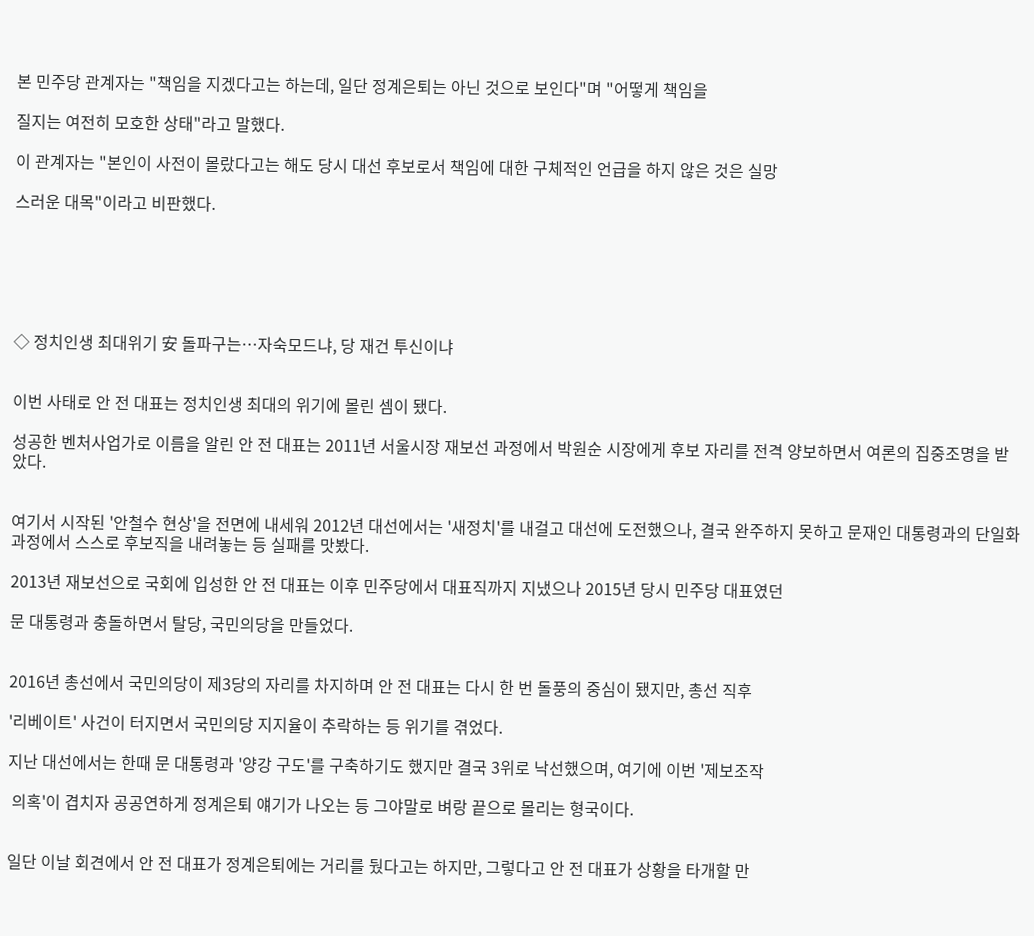본 민주당 관계자는 "책임을 지겠다고는 하는데, 일단 정계은퇴는 아닌 것으로 보인다"며 "어떻게 책임을

질지는 여전히 모호한 상태"라고 말했다.

이 관계자는 "본인이 사전이 몰랐다고는 해도 당시 대선 후보로서 책임에 대한 구체적인 언급을 하지 않은 것은 실망

스러운 대목"이라고 비판했다.






◇ 정치인생 최대위기 安 돌파구는…자숙모드냐, 당 재건 투신이냐


이번 사태로 안 전 대표는 정치인생 최대의 위기에 몰린 셈이 됐다.

성공한 벤처사업가로 이름을 알린 안 전 대표는 2011년 서울시장 재보선 과정에서 박원순 시장에게 후보 자리를 전격 양보하면서 여론의 집중조명을 받았다.


여기서 시작된 '안철수 현상'을 전면에 내세워 2012년 대선에서는 '새정치'를 내걸고 대선에 도전했으나, 결국 완주하지 못하고 문재인 대통령과의 단일화 과정에서 스스로 후보직을 내려놓는 등 실패를 맛봤다.

2013년 재보선으로 국회에 입성한 안 전 대표는 이후 민주당에서 대표직까지 지냈으나 2015년 당시 민주당 대표였던

문 대통령과 충돌하면서 탈당, 국민의당을 만들었다.


2016년 총선에서 국민의당이 제3당의 자리를 차지하며 안 전 대표는 다시 한 번 돌풍의 중심이 됐지만, 총선 직후

'리베이트' 사건이 터지면서 국민의당 지지율이 추락하는 등 위기를 겪었다.

지난 대선에서는 한때 문 대통령과 '양강 구도'를 구축하기도 했지만 결국 3위로 낙선했으며, 여기에 이번 '제보조작

 의혹'이 겹치자 공공연하게 정계은퇴 얘기가 나오는 등 그야말로 벼랑 끝으로 몰리는 형국이다.


일단 이날 회견에서 안 전 대표가 정계은퇴에는 거리를 뒀다고는 하지만, 그렇다고 안 전 대표가 상황을 타개할 만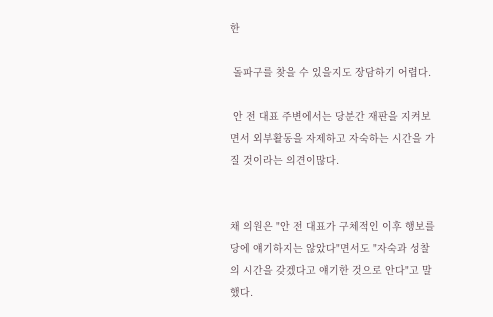한

 돌파구를 찾을 수 있을지도 장담하기 어렵다.

 안 전 대표 주변에서는 당분간 재판을 지켜보면서 외부활동을 자제하고 자숙하는 시간을 가질 것이라는 의견이많다.


채 의원은 "안 전 대표가 구체적인 이후 행보를 당에 얘기하지는 않았다"면서도 "자숙과 성찰의 시간을 갖겠다고 얘기한 것으로 안다"고 말했다.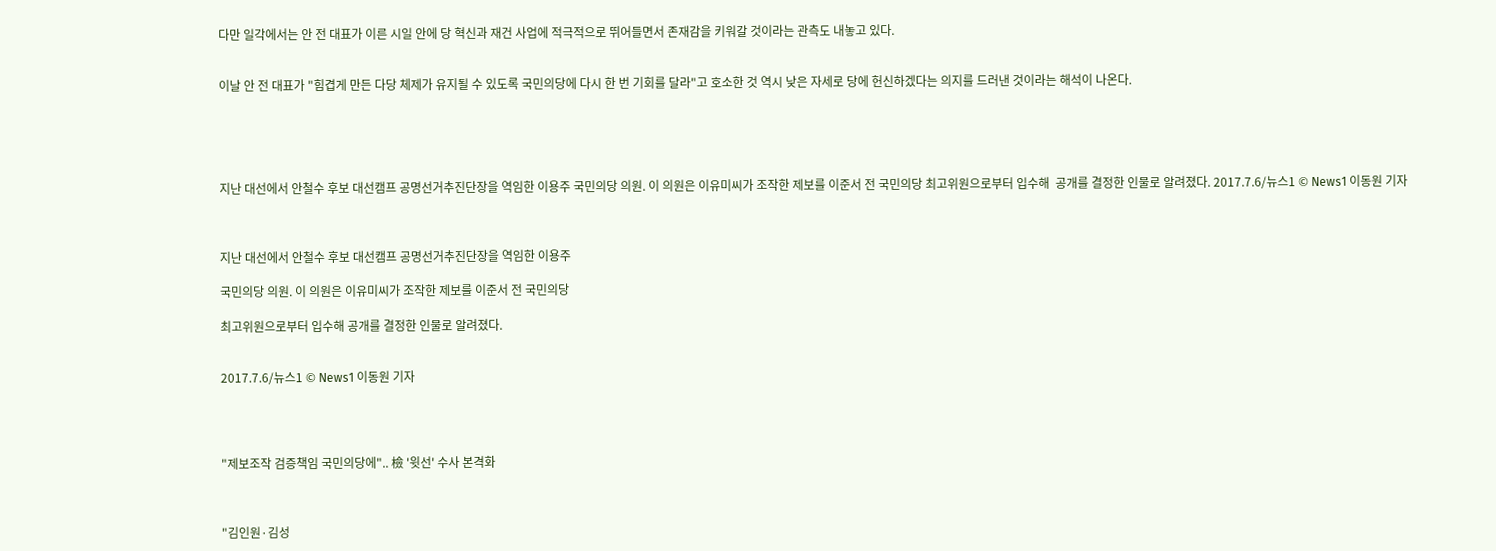다만 일각에서는 안 전 대표가 이른 시일 안에 당 혁신과 재건 사업에 적극적으로 뛰어들면서 존재감을 키워갈 것이라는 관측도 내놓고 있다.


이날 안 전 대표가 "힘겹게 만든 다당 체제가 유지될 수 있도록 국민의당에 다시 한 번 기회를 달라"고 호소한 것 역시 낮은 자세로 당에 헌신하겠다는 의지를 드러낸 것이라는 해석이 나온다.





지난 대선에서 안철수 후보 대선캠프 공명선거추진단장을 역임한 이용주 국민의당 의원. 이 의원은 이유미씨가 조작한 제보를 이준서 전 국민의당 최고위원으로부터 입수해  공개를 결정한 인물로 알려졌다. 2017.7.6/뉴스1 © News1 이동원 기자



지난 대선에서 안철수 후보 대선캠프 공명선거추진단장을 역임한 이용주

국민의당 의원. 이 의원은 이유미씨가 조작한 제보를 이준서 전 국민의당

최고위원으로부터 입수해 공개를 결정한 인물로 알려졌다.


2017.7.6/뉴스1 © News1 이동원 기자




"제보조작 검증책임 국민의당에".. 檢 '윗선' 수사 본격화



"김인원·김성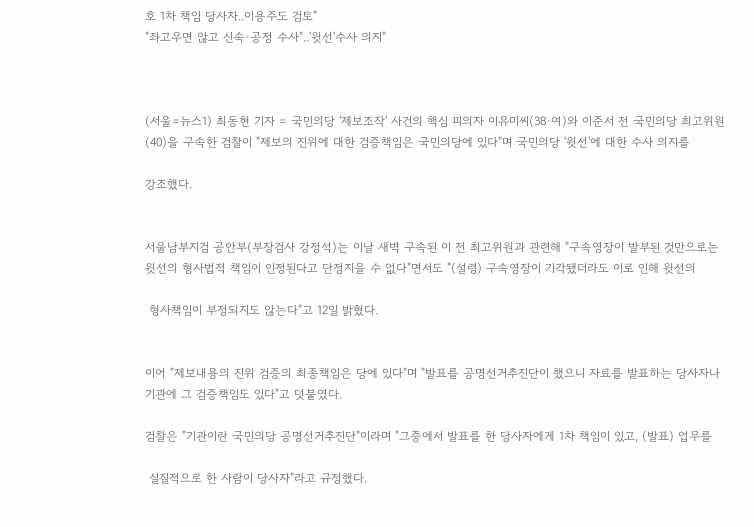호 1차 책임 당사자..이용주도 검토"
"좌고우면 않고 신속·공정 수사"..'윗선'수사 의지"



(서울=뉴스1) 최동현 기자 = 국민의당 '제보조작' 사건의 핵심 피의자 이유미씨(38·여)와 이준서 전 국민의당 최고위원(40)을 구속한 검찰이 "제보의 진위에 대한 검증책임은 국민의당에 있다"며 국민의당 '윗선'에 대한 수사 의지를

강조했다.


서울남부지검 공안부(부장검사 강정석)는 이날 새벽 구속된 이 전 최고위원과 관련해 "구속영장이 발부된 것만으로는 윗선의 형사법적 책임이 인정된다고 단정지을 수 없다"면서도 "(설령) 구속영장이 기각됐더라도 이로 인해 윗선의

 형사책임이 부정되지도 않는다"고 12일 밝혔다.


이어 "제보내용의 진위 검증의 최종책임은 당에 있다"며 "발표를 공명선거추진단이 했으니 자료를 발표하는 당사자나 기관에 그 검증책임도 있다"고 덧붙였다.

검찰은 "기관이란 국민의당 공명선거추진단"이라며 "그중에서 발표를 한 당사자에게 1차 책임이 있고, (발표) 업무를

 실질적으로 한 사람이 당사자"라고 규정했다.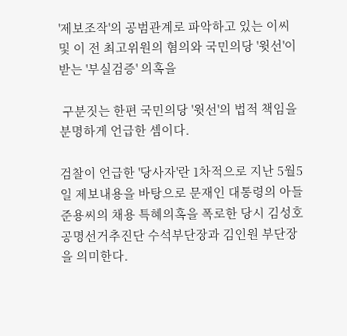'제보조작'의 공범관계로 파악하고 있는 이씨 및 이 전 최고위원의 혐의와 국민의당 '윗선'이 받는 '부실검증' 의혹을

 구분짓는 한편 국민의당 '윗선'의 법적 책임을 분명하게 언급한 셈이다.

검찰이 언급한 '당사자'란 1차적으로 지난 5월5일 제보내용을 바탕으로 문재인 대통령의 아들 준용씨의 채용 특혜의혹을 폭로한 당시 김성호 공명선거추진단 수석부단장과 김인원 부단장을 의미한다.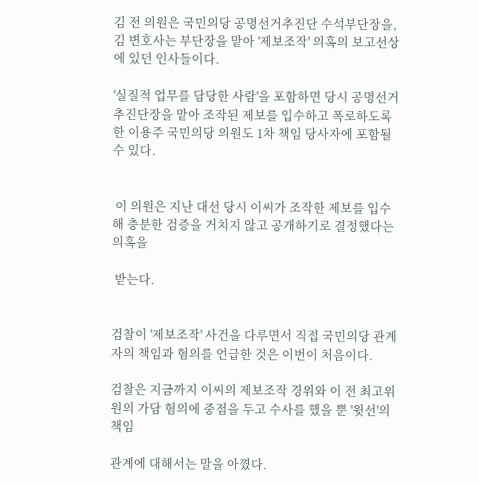김 전 의원은 국민의당 공명선거추진단 수석부단장을, 김 변호사는 부단장을 맡아 '제보조작' 의혹의 보고선상에 있던 인사들이다.

'실질적 업무를 담당한 사람'을 포함하면 당시 공명선거추진단장을 맡아 조작된 제보를 입수하고 폭로하도록 한 이용주 국민의당 의원도 1차 책임 당사자에 포함될 수 있다.


 이 의원은 지난 대선 당시 이씨가 조작한 제보를 입수해 충분한 검증을 거치지 않고 공개하기로 결정했다는 의혹을

 받는다.


검찰이 '제보조작' 사건을 다루면서 직접 국민의당 관계자의 책임과 혐의를 언급한 것은 이번이 처음이다.

검찰은 지금까지 이씨의 제보조작 경위와 이 전 최고위원의 가담 혐의에 중점을 두고 수사를 했을 뿐 '윗선'의 책임

관계에 대해서는 말을 아꼈다.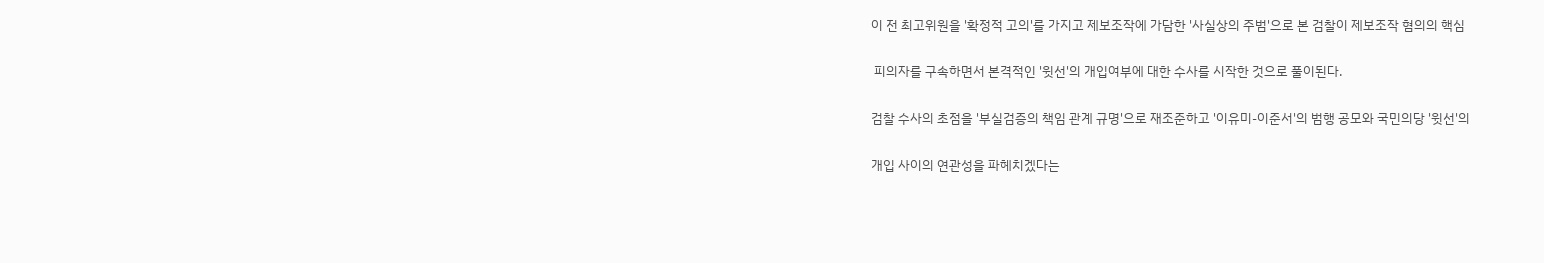이 전 최고위원을 '확정적 고의'를 가지고 제보조작에 가담한 '사실상의 주범'으로 본 검찰이 제보조작 혐의의 핵심

 피의자를 구속하면서 본격적인 '윗선'의 개입여부에 대한 수사를 시작한 것으로 풀이된다.

검찰 수사의 초점을 '부실검증의 책임 관계 규명'으로 재조준하고 '이유미-이준서'의 범행 공모와 국민의당 '윗선'의

개입 사이의 연관성을 파헤치겠다는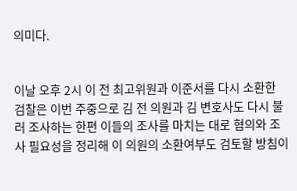의미다.


이날 오후 2시 이 전 최고위원과 이준서를 다시 소환한 검찰은 이번 주중으로 김 전 의원과 김 변호사도 다시 불러 조사하는 한편 이들의 조사를 마치는 대로 혐의와 조사 필요성을 정리해 이 의원의 소환여부도 검토할 방침이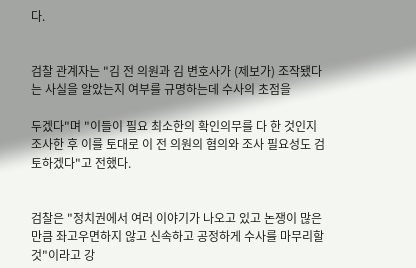다.


검찰 관계자는 "김 전 의원과 김 변호사가 (제보가) 조작됐다는 사실을 알았는지 여부를 규명하는데 수사의 초점을

두겠다"며 "이들이 필요 최소한의 확인의무를 다 한 것인지 조사한 후 이를 토대로 이 전 의원의 혐의와 조사 필요성도 검토하겠다"고 전했다.


검찰은 "정치권에서 여러 이야기가 나오고 있고 논쟁이 많은 만큼 좌고우면하지 않고 신속하고 공정하게 수사를 마무리할 것"이라고 강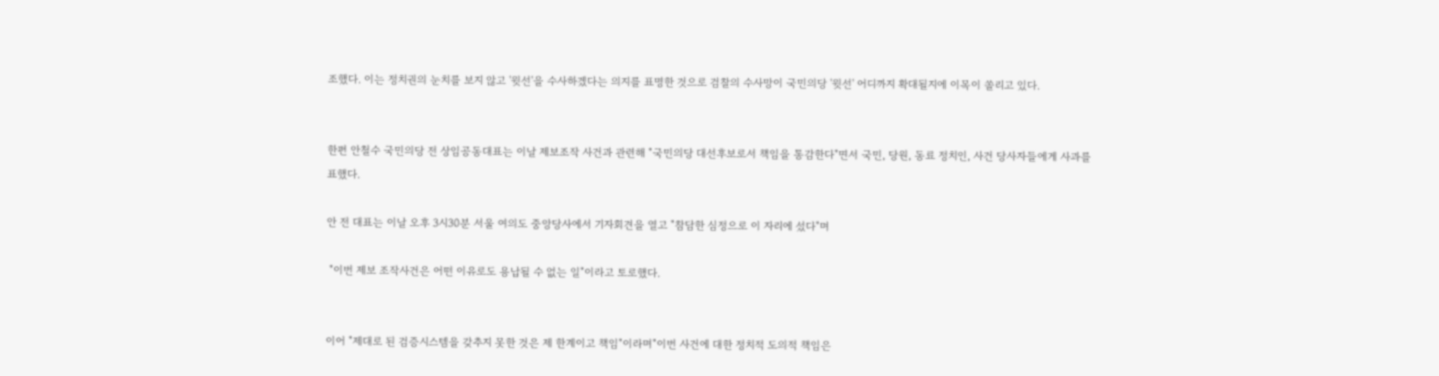조했다. 이는 정치권의 눈치를 보지 않고 '윗선'을 수사하겠다는 의지를 표명한 것으로 검찰의 수사망이 국민의당 '윗선' 어디까지 확대될지에 이목이 쏠리고 있다.


한편 안철수 국민의당 전 상임공동대표는 이날 제보조작 사건과 관련해 "국민의당 대선후보로서 책임을 통감한다"면서 국민, 당원, 동료 정치인, 사건 당사자들에게 사과를 표했다.

안 전 대표는 이날 오후 3시30분 서울 여의도 중앙당사에서 기자회견을 열고 "참담한 심정으로 이 자리에 섰다"며

 "이번 제보 조작사건은 어떤 이유로도 용납될 수 없는 일"이라고 토로했다.


이어 "제대로 된 검증시스템을 갖추지 못한 것은 제 한계이고 책임"이라며"이번 사건에 대한 정치적 도의적 책임은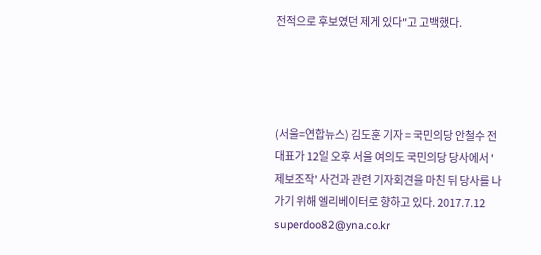전적으로 후보였던 제게 있다"고 고백했다.




(서울=연합뉴스) 김도훈 기자 = 국민의당 안철수 전 대표가 12일 오후 서울 여의도 국민의당 당사에서 '제보조작' 사건과 관련 기자회견을 마친 뒤 당사를 나가기 위해 엘리베이터로 향하고 있다. 2017.7.12      superdoo82@yna.co.kr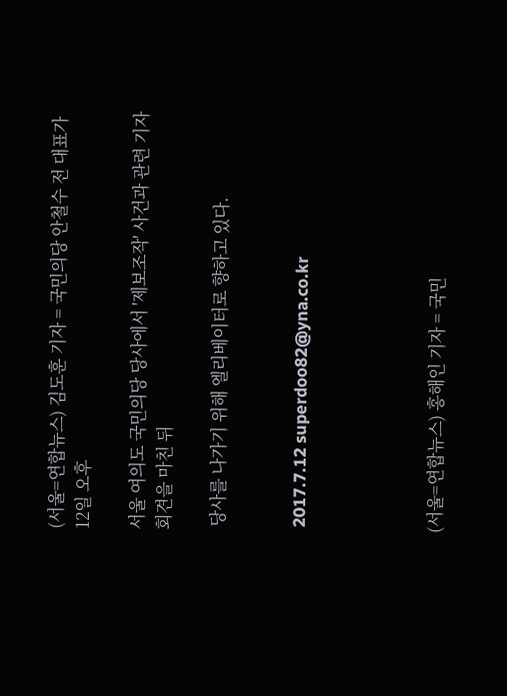(서울=연합뉴스) 김도훈 기자 = 국민의당 안철수 전 대표가 12일 오후

서울 여의도 국민의당 당사에서 '제보조작' 사건과 관련 기자회견을 마친 뒤

 당사를 나가기 위해 엘리베이터로 향하고 있다.


 2017.7.12 superdoo82@yna.co.kr




(서울=연합뉴스) 홍해인 기자 = 국민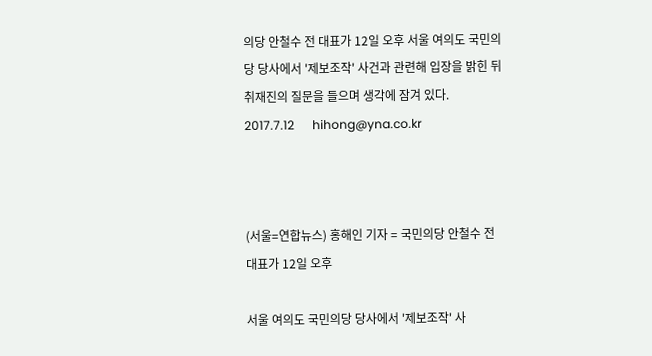의당 안철수 전 대표가 12일 오후 서울 여의도 국민의당 당사에서 '제보조작' 사건과 관련해 입장을 밝힌 뒤 취재진의 질문을 들으며 생각에 잠겨 있다. 2017.7.12      hihong@yna.co.kr



(서울=연합뉴스) 홍해인 기자 = 국민의당 안철수 전 대표가 12일 오후

서울 여의도 국민의당 당사에서 '제보조작' 사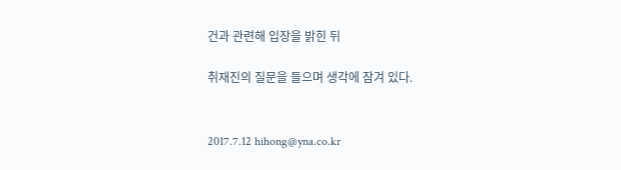건과 관련해 입장을 밝힌 뒤

취재진의 질문을 들으며 생각에 잠겨 있다.


2017.7.12 hihong@yna.co.kr